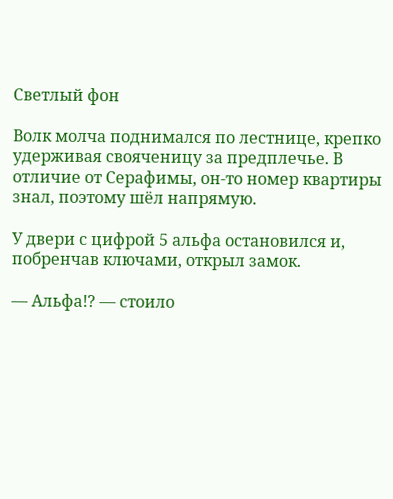Светлый фон

Волк молча поднимался по лестнице, крепко удерживая свояченицу за предплечье. В отличие от Серафимы, он-то номер квартиры знал, поэтому шёл напрямую.

У двери с цифрой 5 альфа остановился и, побренчав ключами, открыл замок.

— Альфа!? — стоило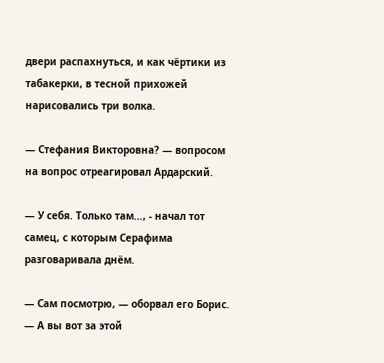двери распахнуться, и как чёртики из табакерки, в тесной прихожей нарисовались три волка.

— Стефания Викторовна? — вопросом на вопрос отреагировал Ардарский.

— У себя. Только там…, - начал тот самец, с которым Серафима разговаривала днём.

— Сам посмотрю, — оборвал его Борис. — А вы вот за этой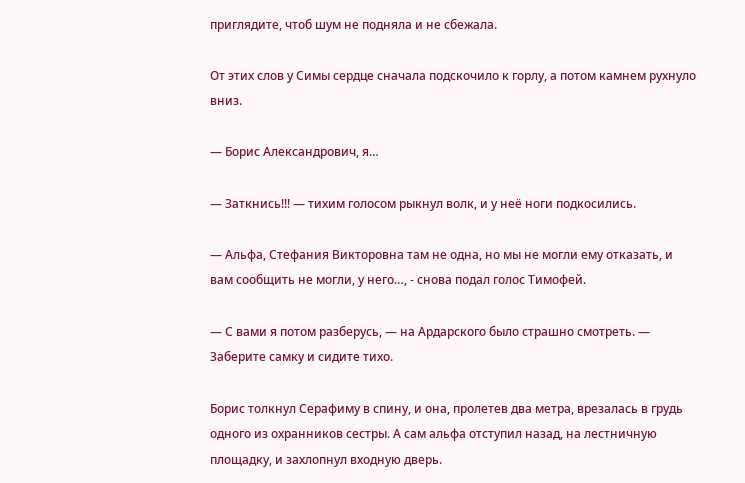приглядите, чтоб шум не подняла и не сбежала.

От этих слов у Симы сердце сначала подскочило к горлу, а потом камнем рухнуло вниз.

— Борис Александрович, я…

— Заткнись!!! — тихим голосом рыкнул волк, и у неё ноги подкосились.

— Альфа, Стефания Викторовна там не одна, но мы не могли ему отказать, и вам сообщить не могли, у него…, - снова подал голос Тимофей.

— С вами я потом разберусь, — на Ардарского было страшно смотреть. — Заберите самку и сидите тихо.

Борис толкнул Серафиму в спину, и она, пролетев два метра, врезалась в грудь одного из охранников сестры. А сам альфа отступил назад, на лестничную площадку, и захлопнул входную дверь.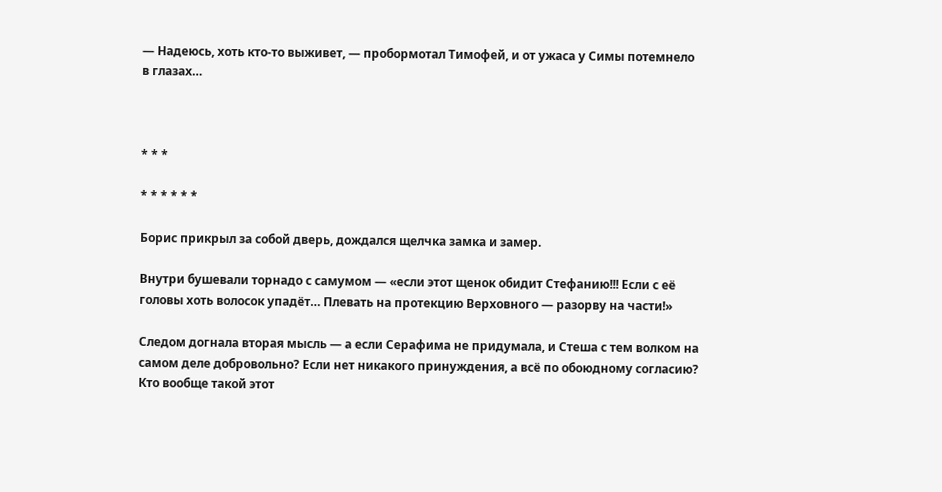— Надеюсь, хоть кто-то выживет, — пробормотал Тимофей, и от ужаса у Симы потемнело в глазах…



* * *

* * * * * *

Борис прикрыл за собой дверь, дождался щелчка замка и замер.

Внутри бушевали торнадо с самумом — «если этот щенок обидит Стефанию!!! Если с её головы хоть волосок упадёт… Плевать на протекцию Верховного — разорву на части!»

Следом догнала вторая мысль — а если Серафима не придумала, и Стеша с тем волком на самом деле добровольно? Если нет никакого принуждения, а всё по обоюдному согласию? Кто вообще такой этот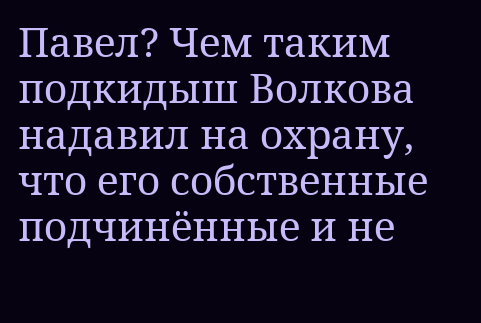Павел? Чем таким подкидыш Волкова надавил на охрану, что его собственные подчинённые и не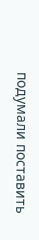подумали поставить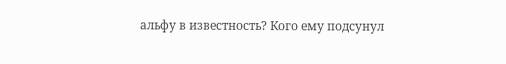альфу в известность? Кого ему подсунул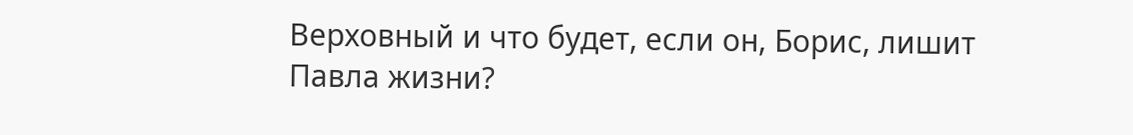Верховный и что будет, если он, Борис, лишит Павла жизни?